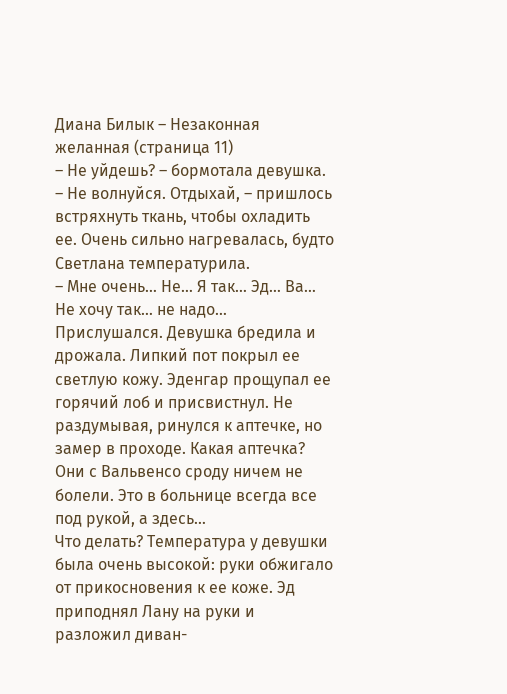Диана Билык – Незаконная желанная (страница 11)
– Не уйдешь? – бормотала девушка.
– Не волнуйся. Отдыхай, – пришлось встряхнуть ткань, чтобы охладить ее. Очень сильно нагревалась, будто Светлана температурила.
– Мне очень… Не… Я так… Эд… Ва… Не хочу так… не надо…
Прислушался. Девушка бредила и дрожала. Липкий пот покрыл ее светлую кожу. Эденгар прощупал ее горячий лоб и присвистнул. Не раздумывая, ринулся к аптечке, но замер в проходе. Какая аптечка? Они с Вальвенсо сроду ничем не болели. Это в больнице всегда все под рукой, а здесь…
Что делать? Температура у девушки была очень высокой: руки обжигало от прикосновения к ее коже. Эд приподнял Лану на руки и разложил диван-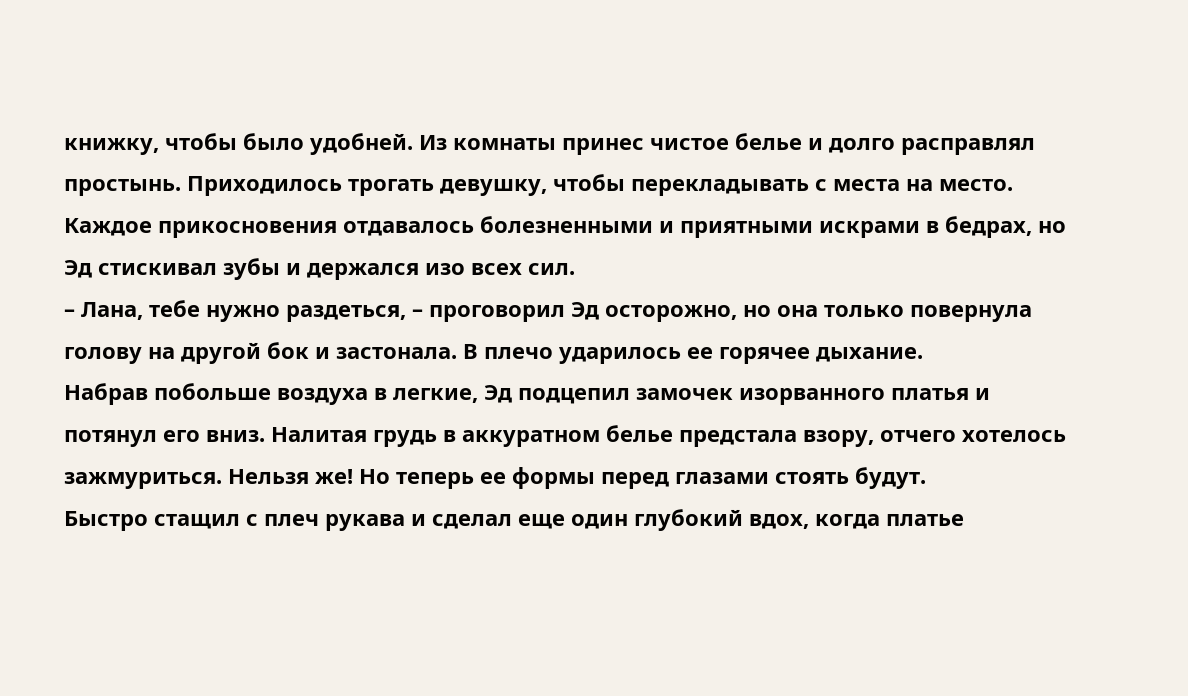книжку, чтобы было удобней. Из комнаты принес чистое белье и долго расправлял простынь. Приходилось трогать девушку, чтобы перекладывать с места на место. Каждое прикосновения отдавалось болезненными и приятными искрами в бедрах, но Эд стискивал зубы и держался изо всех сил.
– Лана, тебе нужно раздеться, – проговорил Эд осторожно, но она только повернула голову на другой бок и застонала. В плечо ударилось ее горячее дыхание.
Набрав побольше воздуха в легкие, Эд подцепил замочек изорванного платья и потянул его вниз. Налитая грудь в аккуратном белье предстала взору, отчего хотелось зажмуриться. Нельзя же! Но теперь ее формы перед глазами стоять будут.
Быстро стащил с плеч рукава и сделал еще один глубокий вдох, когда платье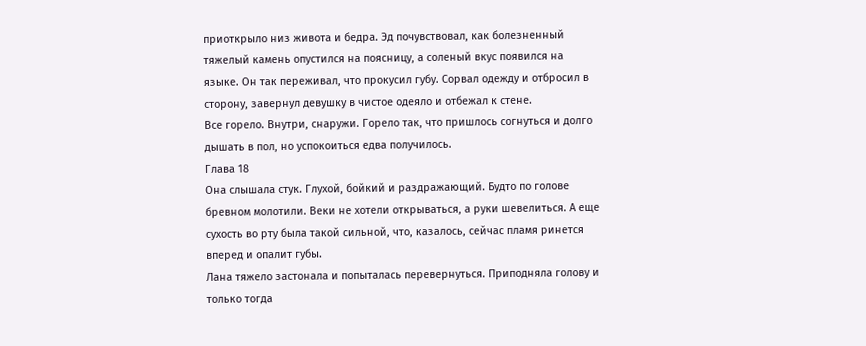приоткрыло низ живота и бедра. Эд почувствовал, как болезненный тяжелый камень опустился на поясницу, а соленый вкус появился на языке. Он так переживал, что прокусил губу. Сорвал одежду и отбросил в сторону, завернул девушку в чистое одеяло и отбежал к стене.
Все горело. Внутри, снаружи. Горело так, что пришлось согнуться и долго дышать в пол, но успокоиться едва получилось.
Глава 18
Она слышала стук. Глухой, бойкий и раздражающий. Будто по голове бревном молотили. Веки не хотели открываться, а руки шевелиться. А еще сухость во рту была такой сильной, что, казалось, сейчас пламя ринется вперед и опалит губы.
Лана тяжело застонала и попыталась перевернуться. Приподняла голову и только тогда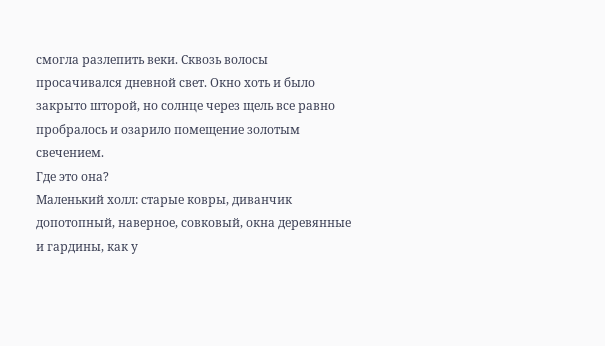смогла разлепить веки. Сквозь волосы просачивался дневной свет. Окно хоть и было закрыто шторой, но солнце через щель все равно пробралось и озарило помещение золотым свечением.
Где это она?
Маленький холл: старые ковры, диванчик допотопный, наверное, совковый, окна деревянные и гардины, как у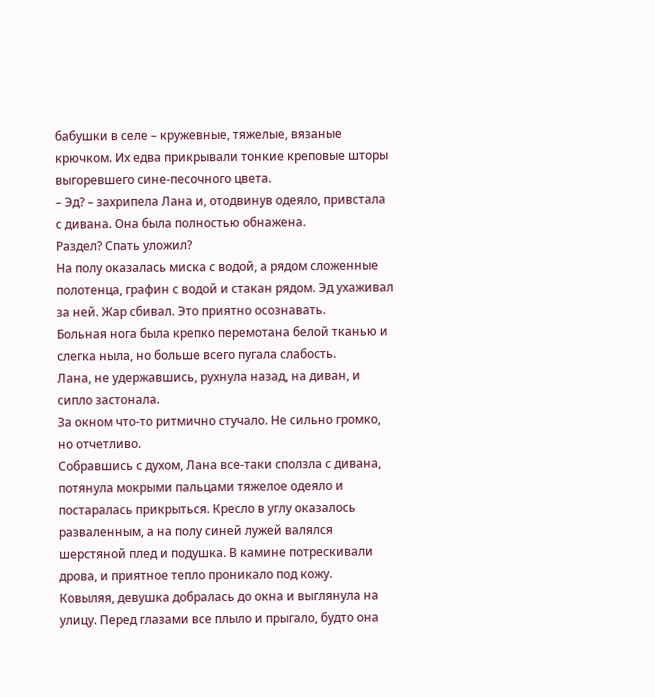бабушки в селе – кружевные, тяжелые, вязаные крючком. Их едва прикрывали тонкие креповые шторы выгоревшего сине-песочного цвета.
– Эд? – захрипела Лана и, отодвинув одеяло, привстала с дивана. Она была полностью обнажена.
Раздел? Спать уложил?
На полу оказалась миска с водой, а рядом сложенные полотенца, графин с водой и стакан рядом. Эд ухаживал за ней. Жар сбивал. Это приятно осознавать.
Больная нога была крепко перемотана белой тканью и слегка ныла, но больше всего пугала слабость.
Лана, не удержавшись, рухнула назад, на диван, и сипло застонала.
За окном что-то ритмично стучало. Не сильно громко, но отчетливо.
Собравшись с духом, Лана все-таки сползла с дивана, потянула мокрыми пальцами тяжелое одеяло и постаралась прикрыться. Кресло в углу оказалось разваленным, а на полу синей лужей валялся шерстяной плед и подушка. В камине потрескивали дрова, и приятное тепло проникало под кожу.
Ковыляя, девушка добралась до окна и выглянула на улицу. Перед глазами все плыло и прыгало, будто она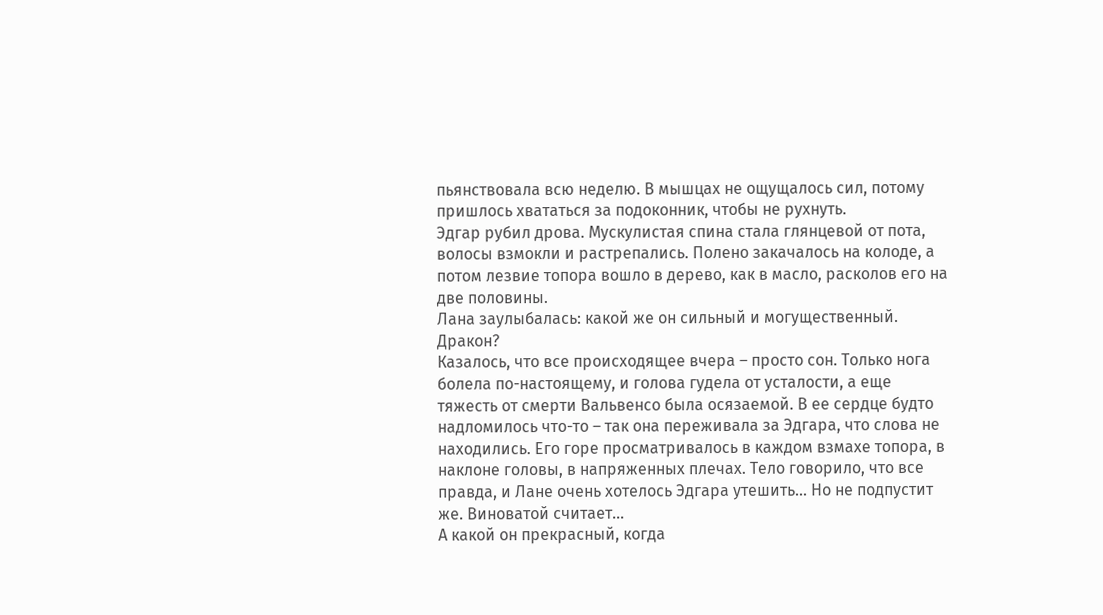пьянствовала всю неделю. В мышцах не ощущалось сил, потому пришлось хвататься за подоконник, чтобы не рухнуть.
Эдгар рубил дрова. Мускулистая спина стала глянцевой от пота, волосы взмокли и растрепались. Полено закачалось на колоде, а потом лезвие топора вошло в дерево, как в масло, расколов его на две половины.
Лана заулыбалась: какой же он сильный и могущественный.
Дракон?
Казалось, что все происходящее вчера – просто сон. Только нога болела по-настоящему, и голова гудела от усталости, а еще тяжесть от смерти Вальвенсо была осязаемой. В ее сердце будто надломилось что-то – так она переживала за Эдгара, что слова не находились. Его горе просматривалось в каждом взмахе топора, в наклоне головы, в напряженных плечах. Тело говорило, что все правда, и Лане очень хотелось Эдгара утешить… Но не подпустит же. Виноватой считает…
А какой он прекрасный, когда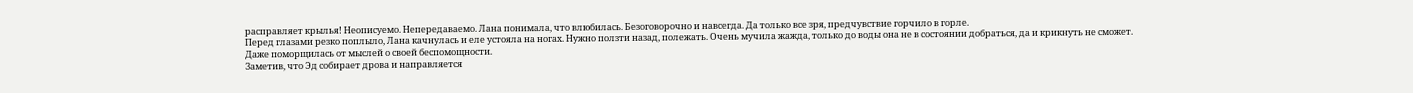расправляет крылья! Неописуемо. Непередаваемо. Лана понимала, что влюбилась. Безоговорочно и навсегда. Да только все зря, предчувствие горчило в горле.
Перед глазами резко поплыло, Лана качнулась и еле устояла на ногах. Нужно ползти назад, полежать. Очень мучила жажда, только до воды она не в состоянии добраться, да и крикнуть не сможет. Даже поморщилась от мыслей о своей беспомощности.
Заметив, что Эд собирает дрова и направляется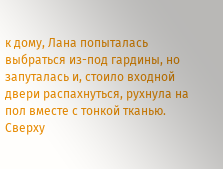к дому, Лана попыталась выбраться из-под гардины, но запуталась и, стоило входной двери распахнуться, рухнула на пол вместе с тонкой тканью. Сверху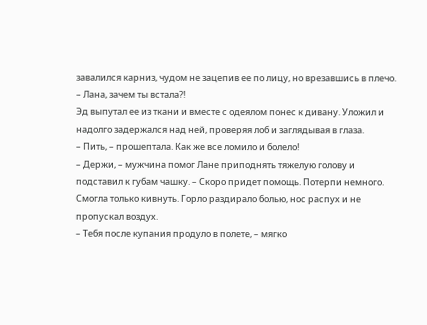завалился карниз, чудом не зацепив ее по лицу, но врезавшись в плечо.
– Лана, зачем ты встала?!
Эд выпутал ее из ткани и вместе с одеялом понес к дивану. Уложил и надолго задержался над ней, проверяя лоб и заглядывая в глаза.
– Пить, – прошептала. Как же все ломило и болело!
– Держи, – мужчина помог Лане приподнять тяжелую голову и подставил к губам чашку. – Скоро придет помощь. Потерпи немного.
Смогла только кивнуть. Горло раздирало болью, нос распух и не пропускал воздух.
– Тебя после купания продуло в полете, – мягко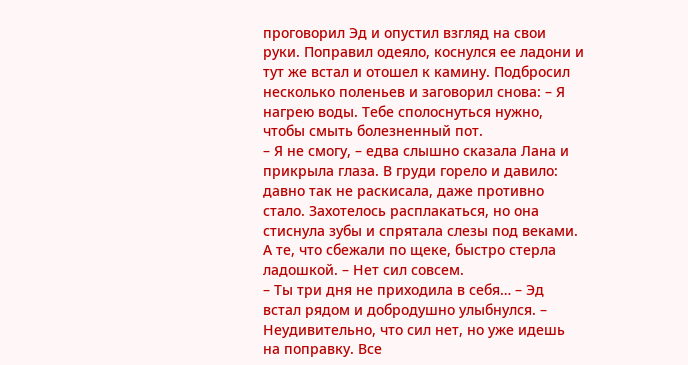проговорил Эд и опустил взгляд на свои руки. Поправил одеяло, коснулся ее ладони и тут же встал и отошел к камину. Подбросил несколько поленьев и заговорил снова: – Я нагрею воды. Тебе сполоснуться нужно, чтобы смыть болезненный пот.
– Я не смогу, – едва слышно сказала Лана и прикрыла глаза. В груди горело и давило: давно так не раскисала, даже противно стало. Захотелось расплакаться, но она стиснула зубы и спрятала слезы под веками. А те, что сбежали по щеке, быстро стерла ладошкой. – Нет сил совсем.
– Ты три дня не приходила в себя… – Эд встал рядом и добродушно улыбнулся. – Неудивительно, что сил нет, но уже идешь на поправку. Все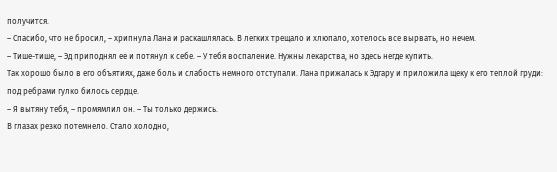получится.
– Спасибо, что не бросил, – хрипнула Лана и раскашлялась. В легких трещало и хлюпало, хотелось все вырвать, но нечем.
– Тише-тише, – Эд приподнял ее и потянул к себе. – У тебя воспаление. Нужны лекарства, но здесь негде купить.
Так хорошо было в его объятиях, даже боль и слабость немного отступали. Лана прижалась к Эдгару и приложила щеку к его теплой груди: под ребрами гулко билось сердце.
– Я вытяну тебя, – промямлил он. – Ты только держись.
В глазах резко потемнело. Стало холодно,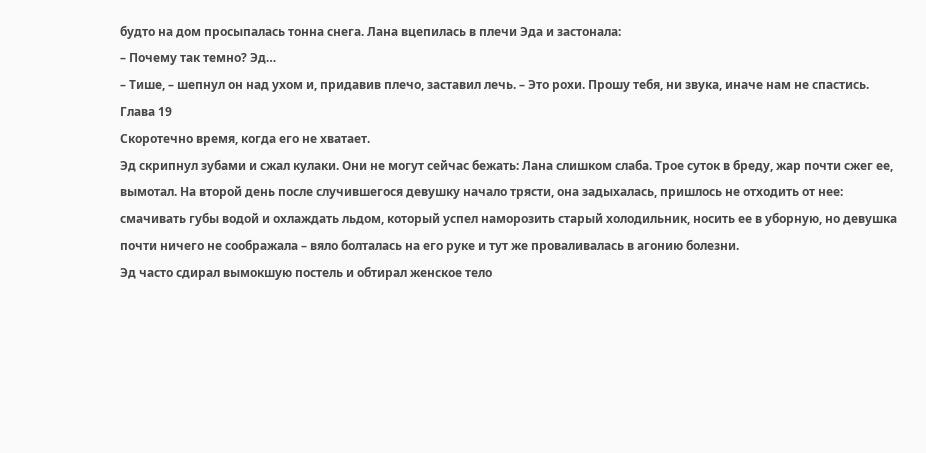будто на дом просыпалась тонна снега. Лана вцепилась в плечи Эда и застонала:
– Почему так темно? Эд…
– Тише, – шепнул он над ухом и, придавив плечо, заставил лечь. – Это рохи. Прошу тебя, ни звука, иначе нам не спастись.
Глава 19
Скоротечно время, когда его не хватает.
Эд скрипнул зубами и сжал кулаки. Они не могут сейчас бежать: Лана слишком слаба. Трое суток в бреду, жар почти сжег ее, вымотал. На второй день после случившегося девушку начало трясти, она задыхалась, пришлось не отходить от нее: смачивать губы водой и охлаждать льдом, который успел наморозить старый холодильник, носить ее в уборную, но девушка почти ничего не соображала – вяло болталась на его руке и тут же проваливалась в агонию болезни.
Эд часто сдирал вымокшую постель и обтирал женское тело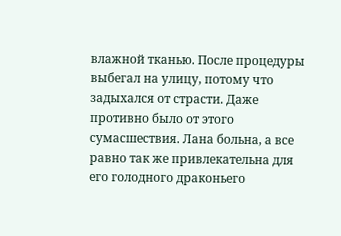влажной тканью. После процедуры выбегал на улицу, потому что задыхался от страсти. Даже противно было от этого сумасшествия. Лана больна, а все равно так же привлекательна для его голодного драконьего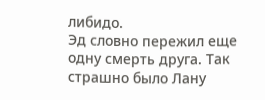либидо.
Эд словно пережил еще одну смерть друга. Так страшно было Лану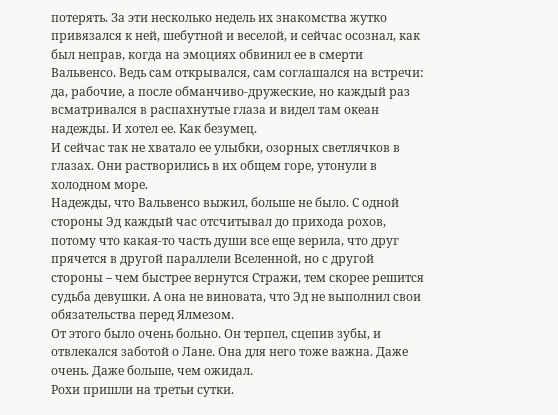потерять. За эти несколько недель их знакомства жутко привязался к ней, шебутной и веселой, и сейчас осознал, как был неправ, когда на эмоциях обвинил ее в смерти Вальвенсо. Ведь сам открывался, сам соглашался на встречи: да, рабочие, а после обманчиво-дружеские, но каждый раз всматривался в распахнутые глаза и видел там океан надежды. И хотел ее. Как безумец.
И сейчас так не хватало ее улыбки, озорных светлячков в глазах. Они растворились в их общем горе, утонули в холодном море.
Надежды, что Вальвенсо выжил, больше не было. С одной стороны Эд каждый час отсчитывал до прихода рохов, потому что какая-то часть души все еще верила, что друг прячется в другой параллели Вселенной, но с другой стороны – чем быстрее вернутся Стражи, тем скорее решится судьба девушки. А она не виновата, что Эд не выполнил свои обязательства перед Ялмезом.
От этого было очень больно. Он терпел, сцепив зубы, и отвлекался заботой о Лане. Она для него тоже важна. Даже очень. Даже больше, чем ожидал.
Рохи пришли на третьи сутки.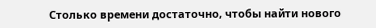Столько времени достаточно, чтобы найти нового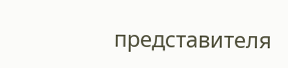представителя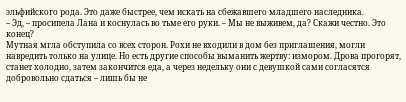эльфийского рода. Это даже быстрее, чем искать на сбежавшего младшего наследника.
– Эд, – просипела Лана и коснулась во тьме его руки. – Мы не выживем, да? Скажи честно. Это конец?
Мутная мгла обступила со всех сторон. Рохи не входили в дом без приглашения, могли навредить только на улице. Но есть другие способы выманить жертву: измором. Дрова прогорят, станет холодно, затем закончится еда, а через недельку они с девушкой сами согласятся добровольно сдаться – лишь бы не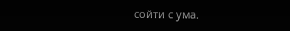сойти с ума.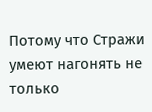Потому что Стражи умеют нагонять не только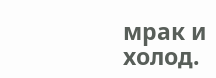мрак и холод.